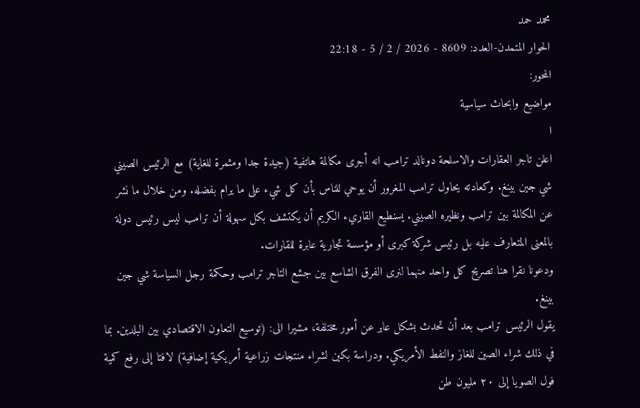محمد حمد
الحوار المتمدن-العدد: 8609 - 2026 / 2 / 5 - 22:18
المحور:
مواضيع وابحاث سياسية
ا
اعلن تاجر العقارات والاسلحة دونالد ترامب انه أجرى مكالمة هاتفية (جيدة جدا ومثمرة للغاية) مع الرئيس الصيني شي جين بينغ. وكعادته يحاول ترامب المغرور أن يوحي للناس بأن كل شيء على ما يرام بفضله. ومن خلال ما نشر عن المكالمة بين ترامب ونظيره الصيني. يسنطيع القاريء الكريم أن يكتشف بكل سهولة أن ترامب ليس رئيس دولة بالمعنى المتعارف عليه بل رئيس شركة كبرى أو مؤسسة تجارية عابرة للقارات.
ودعونا نقرا هنا تصريح كل واحد منهما لنرى الفرق الشاسع بين جشع التاجر ترامب وحكمة رجل السياسة شي جين بينغ.
يقول الرئيس ترامب بعد أن تحدث بشكل عابر عن أمور مختلفة، مشيرا الى: (توسيع التعاون الاقتصادي بين البلدين. بما في ذلك شراء الصين للغاز والنفط الأمريكي. ودراسة بكين لشراء منتجات زراعية أمريكية إضافية) لافتا إلى رفع كمية فول الصويا إلى ٢٠ مليون طن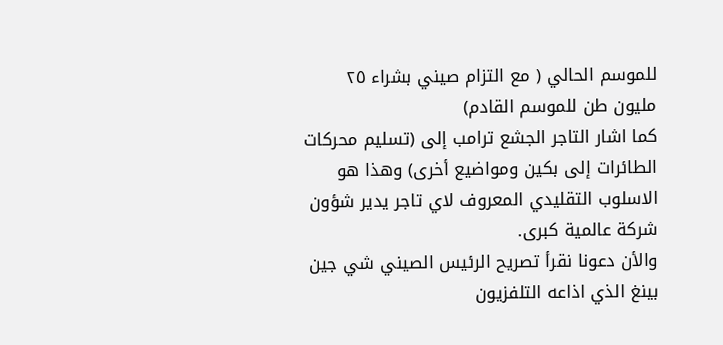للموسم الحالي ( مع التزام صيني بشراء ٢٥ مليون طن للموسم القادم)
كما اشار التاجر الجشع ترامب إلى (تسليم محركات الطائرات إلى بكين ومواضيع أخرى) وهذا هو الاسلوب التقليدي المعروف لاي تاجر يدير شؤون شركة عالمية كبرى.
والأن دعونا نقرأ تصريح الرئيس الصيني شي جين بينغ الذي اذاعه التلفزيون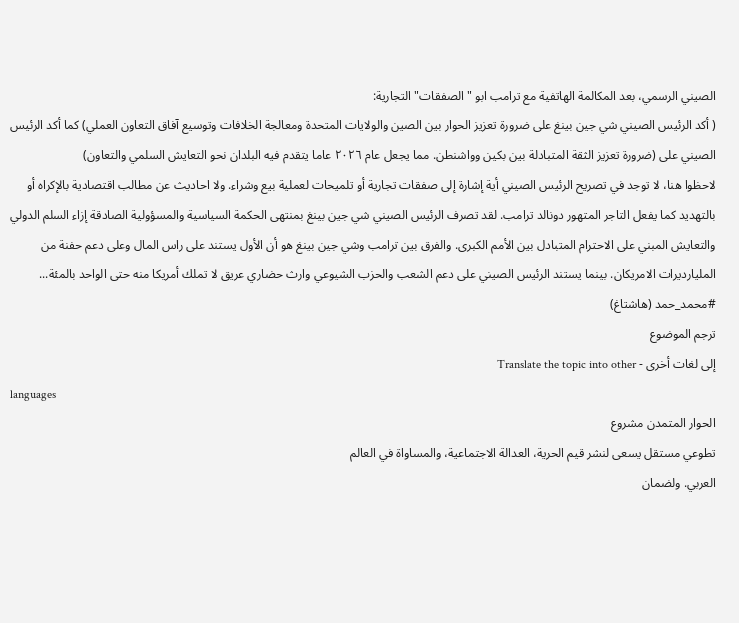الصيني الرسمي، بعد المكالمة الهاتفية مع ترامب ابو "الصفقات" التجارية:
( أكد الرئيس الصيني شي جين بينغ على ضرورة تعزيز الحوار بين الصين والولايات المتحدة ومعالجة الخلافات وتوسيع آفاق التعاون العملي) كما أكد الرئيس الصيني على (ضرورة تعزيز الثقة المتبادلة بين بكين وواشنطن. مما يجعل عام ٢٠٢٦ عاما يتقدم فيه البلدان نحو التعايش السلمي والتعاون)
لاحظوا هنا، لا توجد في تصريح الرئيس الصيني أية إشارة إلى صفقات تجارية أو تلميحات لعملية بيع وشراء. ولا احاديث عن مطالب اقتصادية بالإكراه أو بالتهديد كما يفعل التاجر المتهور دونالد ترامب. لقد تصرف الرئيس الصيني شي جين بينغ بمنتهى الحكمة السياسية والمسؤولية الصادقة إزاء السلم الدولي والتعايش المبني على الاحترام المتبادل بين الأمم الكبرى. والفرق بين ترامب وشي جين بينغ هو أن الأول يستند على راس المال وعلى دعم حفنة من المليارديرات الامريكان. بينما يستند الرئيس الصيني على دعم الشعب والحزب الشيوعي وارث حضاري عريق لا تملك أمريكا منه حتى الواحد بالمئة...
#محمد_حمد (هاشتاغ)
ترجم الموضوع
إلى لغات أخرى - Translate the topic into other
languages
الحوار المتمدن مشروع
تطوعي مستقل يسعى لنشر قيم الحرية، العدالة الاجتماعية، والمساواة في العالم
العربي. ولضمان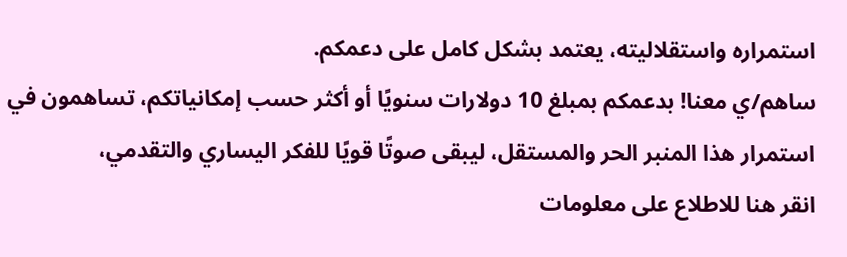استمراره واستقلاليته، يعتمد بشكل كامل على دعمكم.
ساهم/ي معنا! بدعمكم بمبلغ 10 دولارات سنويًا أو أكثر حسب إمكانياتكم، تساهمون في
استمرار هذا المنبر الحر والمستقل، ليبقى صوتًا قويًا للفكر اليساري والتقدمي،
انقر هنا للاطلاع على معلومات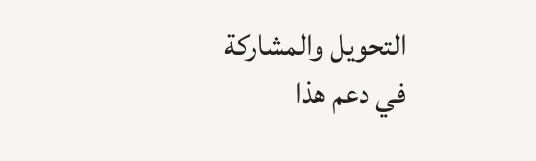التحويل والمشاركة
في دعم هذا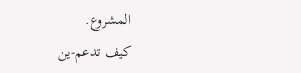المشروع.
كيف تدعم-ين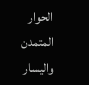الحوار المتمدن واليسار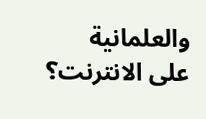والعلمانية
على الانترنت؟